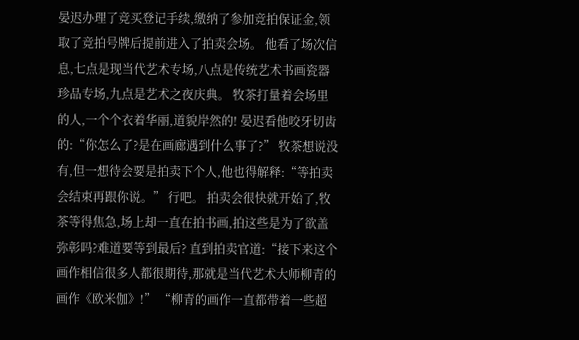晏迟办理了竞买登记手续,缴纳了参加竞拍保证金,领取了竞拍号牌后提前进入了拍卖会场。 他看了场次信息,七点是现当代艺术专场,八点是传统艺术书画瓷器珍品专场,九点是艺术之夜庆典。 牧茶打量着会场里的人,一个个衣着华丽,道貌岸然的! 晏迟看他咬牙切齿的:“你怎么了?是在画廊遇到什么事了?” 牧茶想说没有,但一想待会要是拍卖下个人,他也得解释:“等拍卖会结束再跟你说。” 行吧。 拍卖会很快就开始了,牧茶等得焦急,场上却一直在拍书画,拍这些是为了欲盖弥彰吗?难道要等到最后? 直到拍卖官道:“接下来这个画作相信很多人都很期待,那就是当代艺术大师柳青的画作《欧米伽》!” “柳青的画作一直都带着一些超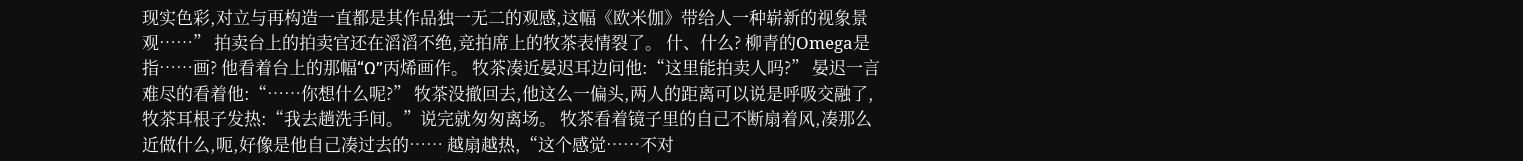现实色彩,对立与再构造一直都是其作品独一无二的观感,这幅《欧米伽》带给人一种崭新的视象景观……” 拍卖台上的拍卖官还在滔滔不绝,竞拍席上的牧茶表情裂了。 什、什么? 柳青的Omega是指……画? 他看着台上的那幅“Ω”丙烯画作。 牧茶凑近晏迟耳边问他:“这里能拍卖人吗?” 晏迟一言难尽的看着他:“……你想什么呢?” 牧茶没撤回去,他这么一偏头,两人的距离可以说是呼吸交融了,牧茶耳根子发热:“我去趟洗手间。”说完就匆匆离场。 牧茶看着镜子里的自己不断扇着风,凑那么近做什么,呃,好像是他自己凑过去的…… 越扇越热,“这个感觉……不对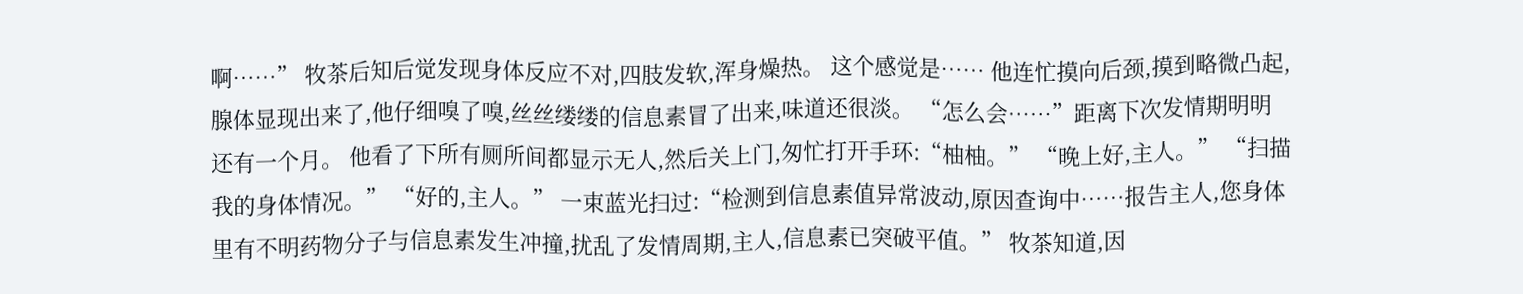啊……” 牧茶后知后觉发现身体反应不对,四肢发软,浑身燥热。 这个感觉是…… 他连忙摸向后颈,摸到略微凸起,腺体显现出来了,他仔细嗅了嗅,丝丝缕缕的信息素冒了出来,味道还很淡。 “怎么会……”距离下次发情期明明还有一个月。 他看了下所有厕所间都显示无人,然后关上门,匆忙打开手环:“柚柚。” “晚上好,主人。” “扫描我的身体情况。” “好的,主人。” 一束蓝光扫过:“检测到信息素值异常波动,原因查询中……报告主人,您身体里有不明药物分子与信息素发生冲撞,扰乱了发情周期,主人,信息素已突破平值。” 牧茶知道,因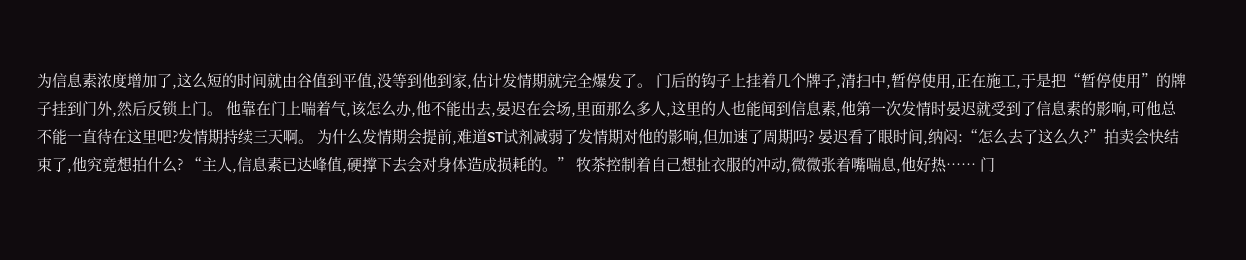为信息素浓度增加了,这么短的时间就由谷值到平值,没等到他到家,估计发情期就完全爆发了。 门后的钩子上挂着几个牌子,清扫中,暂停使用,正在施工,于是把“暂停使用”的牌子挂到门外,然后反锁上门。 他靠在门上喘着气,该怎么办,他不能出去,晏迟在会场,里面那么多人,这里的人也能闻到信息素,他第一次发情时晏迟就受到了信息素的影响,可他总不能一直待在这里吧?发情期持续三天啊。 为什么发情期会提前,难道ST试剂减弱了发情期对他的影响,但加速了周期吗? 晏迟看了眼时间,纳闷:“怎么去了这么久?”拍卖会快结束了,他究竟想拍什么? “主人,信息素已达峰值,硬撑下去会对身体造成损耗的。” 牧茶控制着自己想扯衣服的冲动,微微张着嘴喘息,他好热…… 门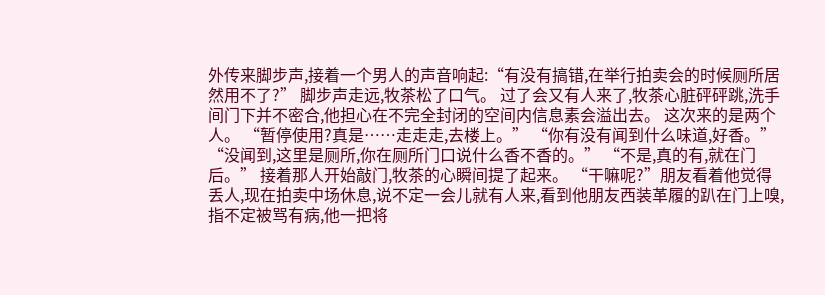外传来脚步声,接着一个男人的声音响起:“有没有搞错,在举行拍卖会的时候厕所居然用不了?” 脚步声走远,牧茶松了口气。 过了会又有人来了,牧茶心脏砰砰跳,洗手间门下并不密合,他担心在不完全封闭的空间内信息素会溢出去。 这次来的是两个人。 “暂停使用?真是……走走走,去楼上。” “你有没有闻到什么味道,好香。” “没闻到,这里是厕所,你在厕所门口说什么香不香的。” “不是,真的有,就在门后。” 接着那人开始敲门,牧茶的心瞬间提了起来。 “干嘛呢?”朋友看着他觉得丢人,现在拍卖中场休息,说不定一会儿就有人来,看到他朋友西装革履的趴在门上嗅,指不定被骂有病,他一把将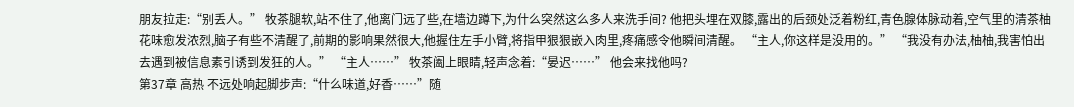朋友拉走:“别丢人。” 牧茶腿软,站不住了,他离门远了些,在墙边蹲下,为什么突然这么多人来洗手间? 他把头埋在双膝,露出的后颈处泛着粉红,青色腺体脉动着,空气里的清茶柚花味愈发浓烈,脑子有些不清醒了,前期的影响果然很大,他握住左手小臂,将指甲狠狠嵌入肉里,疼痛感令他瞬间清醒。 “主人,你这样是没用的。” “我没有办法,柚柚,我害怕出去遇到被信息素引诱到发狂的人。” “主人……” 牧茶阖上眼睛,轻声念着:“晏迟……” 他会来找他吗?
第37章 高热 不远处响起脚步声:“什么味道,好香……”随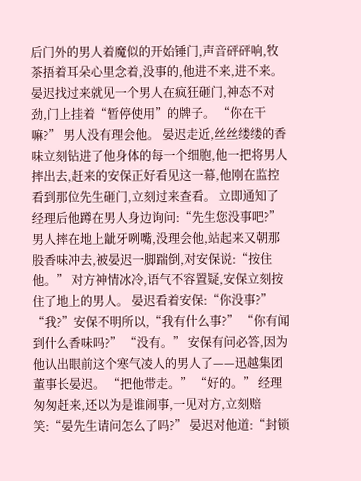后门外的男人着魔似的开始锤门,声音砰砰响,牧茶捂着耳朵心里念着,没事的,他进不来,进不来。 晏迟找过来就见一个男人在疯狂砸门,神态不对劲,门上挂着“暂停使用”的牌子。 “你在干嘛?” 男人没有理会他。 晏迟走近,丝丝缕缕的香味立刻钻进了他身体的每一个细胞,他一把将男人摔出去,赶来的安保正好看见这一幕,他刚在监控看到那位先生砸门,立刻过来查看。 立即通知了经理后他蹲在男人身边询问:“先生您没事吧?” 男人摔在地上龇牙咧嘴,没理会他,站起来又朝那股香味冲去,被晏迟一脚踹倒,对安保说:“按住他。” 对方神情冰冷,语气不容置疑,安保立刻按住了地上的男人。 晏迟看着安保:“你没事?” “我?”安保不明所以,“我有什么事?” “你有闻到什么香味吗?” “没有。” 安保有问必答,因为他认出眼前这个寒气凌人的男人了——迅越集团董事长晏迟。 “把他带走。” “好的。” 经理匆匆赶来,还以为是谁闹事,一见对方,立刻赔笑:“晏先生请问怎么了吗?” 晏迟对他道:“封锁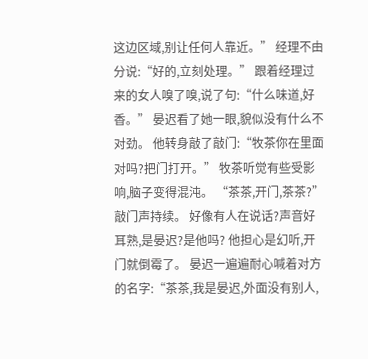这边区域,别让任何人靠近。” 经理不由分说:“好的,立刻处理。” 跟着经理过来的女人嗅了嗅,说了句:“什么味道,好香。” 晏迟看了她一眼,貌似没有什么不对劲。 他转身敲了敲门:“牧茶你在里面对吗?把门打开。” 牧茶听觉有些受影响,脑子变得混沌。 “茶茶,开门,茶茶?” 敲门声持续。 好像有人在说话?声音好耳熟,是晏迟?是他吗? 他担心是幻听,开门就倒霉了。 晏迟一遍遍耐心喊着对方的名字:“茶茶,我是晏迟,外面没有别人,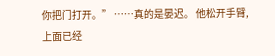你把门打开。” ……真的是晏迟。 他松开手臂,上面已经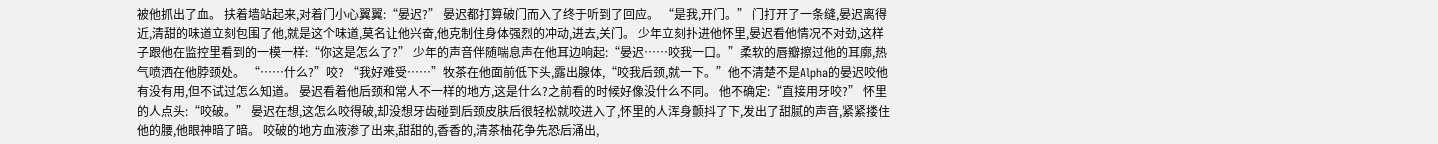被他抓出了血。 扶着墙站起来,对着门小心翼翼:“晏迟?” 晏迟都打算破门而入了终于听到了回应。 “是我,开门。” 门打开了一条缝,晏迟离得近,清甜的味道立刻包围了他,就是这个味道,莫名让他兴奋,他克制住身体强烈的冲动,进去,关门。 少年立刻扑进他怀里,晏迟看他情况不对劲,这样子跟他在监控里看到的一模一样:“你这是怎么了?” 少年的声音伴随喘息声在他耳边响起:“晏迟……咬我一口。”柔软的唇瓣擦过他的耳廓,热气喷洒在他脖颈处。 “……什么?”咬? “我好难受……”牧茶在他面前低下头,露出腺体,“咬我后颈,就一下。”他不清楚不是Alpha的晏迟咬他有没有用,但不试过怎么知道。 晏迟看着他后颈和常人不一样的地方,这是什么?之前看的时候好像没什么不同。 他不确定:“直接用牙咬?” 怀里的人点头:“咬破。” 晏迟在想,这怎么咬得破,却没想牙齿碰到后颈皮肤后很轻松就咬进入了,怀里的人浑身颤抖了下,发出了甜腻的声音,紧紧搂住他的腰,他眼神暗了暗。 咬破的地方血液渗了出来,甜甜的,香香的,清茶柚花争先恐后涌出,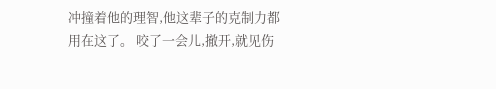冲撞着他的理智,他这辈子的克制力都用在这了。 咬了一会儿,撤开,就见伤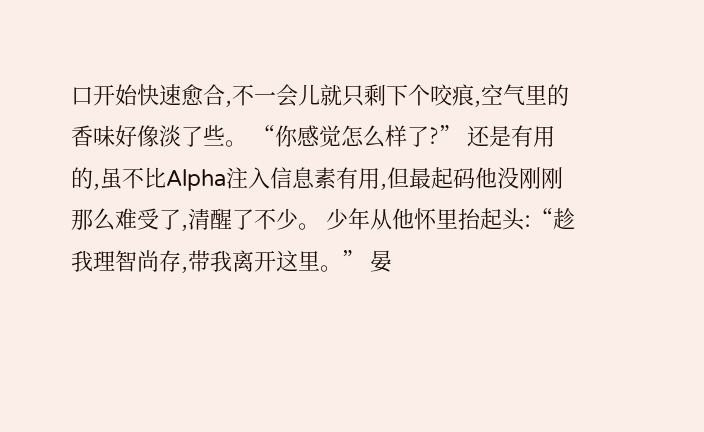口开始快速愈合,不一会儿就只剩下个咬痕,空气里的香味好像淡了些。 “你感觉怎么样了?” 还是有用的,虽不比Alpha注入信息素有用,但最起码他没刚刚那么难受了,清醒了不少。 少年从他怀里抬起头:“趁我理智尚存,带我离开这里。” 晏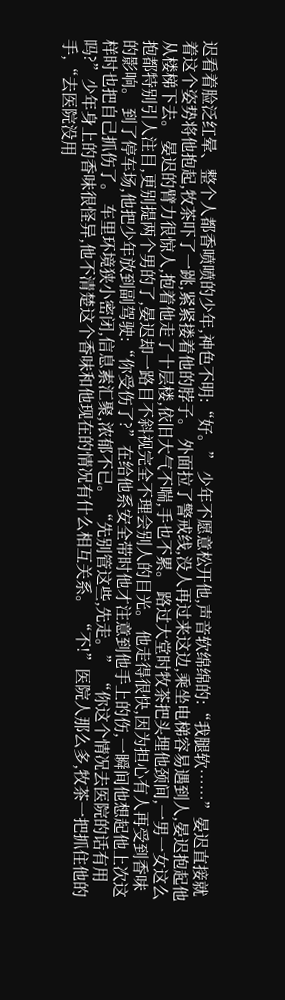迟看着脸泛红晕、整个人都香喷喷的少年,神色不明:“好。” 少年不愿意松开他,声音软绵绵的:“我腿软……”晏迟直接就着这个姿势将他抱起,牧茶吓了一跳,紧紧搂着他的脖子。 外面拉了警戒线,没人再过来这边,乘坐电梯容易遇到人,晏迟抱起他从楼梯下去。 晏迟的臂力很惊人,抱着他走了十层楼,依旧大气不喘,手也不累。 路过大堂时牧茶把头埋他颈间,一男一女这么抱都特别引人注目,更别提两个男的了,晏迟却一路目不斜视完全不理会别人的目光。 他走得很快,因为担心有人再受到香味的影响。 到了停车场,他把少年放到副驾驶:“你受伤了?”在给他系安全带时他才注意到他手上的伤,一瞬间他想起他上次这样时也把自己抓伤了。 车里环境狭小密闭,信息素汇聚,浓郁不已。 “先别管这些,先走。” “你这个情况去医院的话有用吗?”少年身上的香味很怪异,他不清楚这个香味和他现在的情况有什么相互关系。 “不!”医院人那么多,牧茶一把抓住他的手,“去医院没用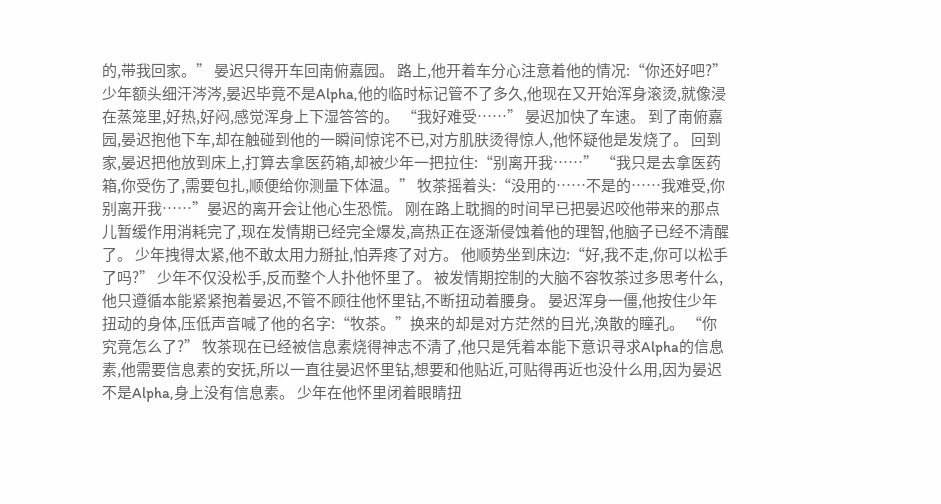的,带我回家。” 晏迟只得开车回南俯嘉园。 路上,他开着车分心注意着他的情况:“你还好吧?” 少年额头细汗涔涔,晏迟毕竟不是Alpha,他的临时标记管不了多久,他现在又开始浑身滚烫,就像浸在蒸笼里,好热,好闷,感觉浑身上下湿答答的。 “我好难受……” 晏迟加快了车速。 到了南俯嘉园,晏迟抱他下车,却在触碰到他的一瞬间惊诧不已,对方肌肤烫得惊人,他怀疑他是发烧了。 回到家,晏迟把他放到床上,打算去拿医药箱,却被少年一把拉住:“别离开我……” “我只是去拿医药箱,你受伤了,需要包扎,顺便给你测量下体温。” 牧茶摇着头:“没用的……不是的……我难受,你别离开我……”晏迟的离开会让他心生恐慌。 刚在路上耽搁的时间早已把晏迟咬他带来的那点儿暂缓作用消耗完了,现在发情期已经完全爆发,高热正在逐渐侵蚀着他的理智,他脑子已经不清醒了。 少年拽得太紧,他不敢太用力掰扯,怕弄疼了对方。 他顺势坐到床边:“好,我不走,你可以松手了吗?” 少年不仅没松手,反而整个人扑他怀里了。 被发情期控制的大脑不容牧茶过多思考什么,他只遵循本能紧紧抱着晏迟,不管不顾往他怀里钻,不断扭动着腰身。 晏迟浑身一僵,他按住少年扭动的身体,压低声音喊了他的名字:“牧茶。”换来的却是对方茫然的目光,涣散的瞳孔。 “你究竟怎么了?” 牧茶现在已经被信息素烧得神志不清了,他只是凭着本能下意识寻求Alpha的信息素,他需要信息素的安抚,所以一直往晏迟怀里钻,想要和他贴近,可贴得再近也没什么用,因为晏迟不是Alpha,身上没有信息素。 少年在他怀里闭着眼睛扭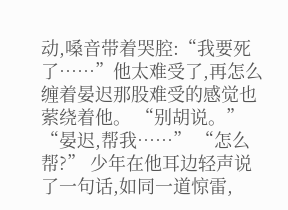动,嗓音带着哭腔:“我要死了……”他太难受了,再怎么缠着晏迟那股难受的感觉也萦绕着他。 “别胡说。” “晏迟,帮我……” “怎么帮?” 少年在他耳边轻声说了一句话,如同一道惊雷,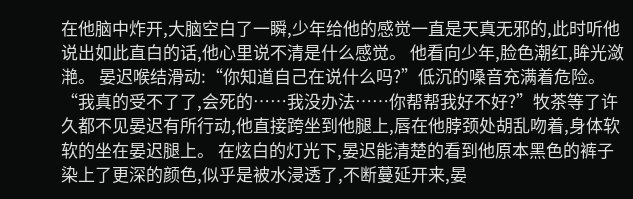在他脑中炸开,大脑空白了一瞬,少年给他的感觉一直是天真无邪的,此时听他说出如此直白的话,他心里说不清是什么感觉。 他看向少年,脸色潮红,眸光潋滟。 晏迟喉结滑动:“你知道自己在说什么吗?”低沉的嗓音充满着危险。 “我真的受不了了,会死的……我没办法……你帮帮我好不好?”牧茶等了许久都不见晏迟有所行动,他直接跨坐到他腿上,唇在他脖颈处胡乱吻着,身体软软的坐在晏迟腿上。 在炫白的灯光下,晏迟能清楚的看到他原本黑色的裤子染上了更深的颜色,似乎是被水浸透了,不断蔓延开来,晏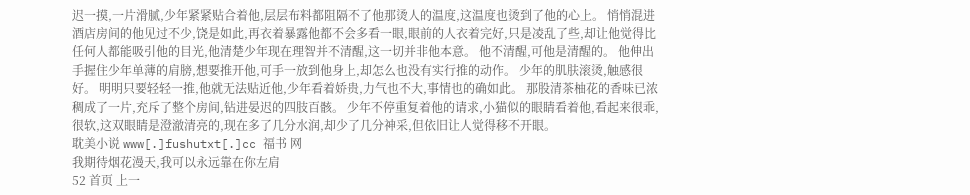迟一摸,一片滑腻,少年紧紧贴合着他,层层布料都阻隔不了他那烫人的温度,这温度也烫到了他的心上。 悄悄混进酒店房间的他见过不少,饶是如此,再衣着暴露他都不会多看一眼,眼前的人衣着完好,只是凌乱了些,却让他觉得比任何人都能吸引他的目光,他清楚少年现在理智并不清醒,这一切并非他本意。 他不清醒,可他是清醒的。 他伸出手握住少年单薄的肩膀,想要推开他,可手一放到他身上,却怎么也没有实行推的动作。 少年的肌肤滚烫,触感很好。 明明只要轻轻一推,他就无法贴近他,少年看着娇贵,力气也不大,事情也的确如此。 那股清茶柚花的香味已浓稠成了一片,充斥了整个房间,钻进晏迟的四肢百骸。 少年不停重复着他的请求,小猫似的眼睛看着他,看起来很乖,很软,这双眼睛是澄澈清亮的,现在多了几分水润,却少了几分神采,但依旧让人觉得移不开眼。
耽美小说 www[.]fushutxt[.]cc 福书 网
我期待烟花漫天,我可以永远靠在你左肩
52 首页 上一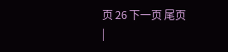页 26 下一页 尾页
|